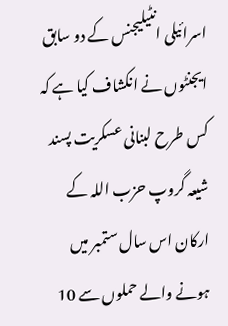اسرائیلی انٹیلیجنس کے دو سابق ایجنٹوں نے انکشاف کیا ہے کہ کس طرح لبنانی عسکریت پسند شیعہ گروپ حزب اللہ کے ارکان اس سال ستمبر میں ہونے والے حملوں سے 10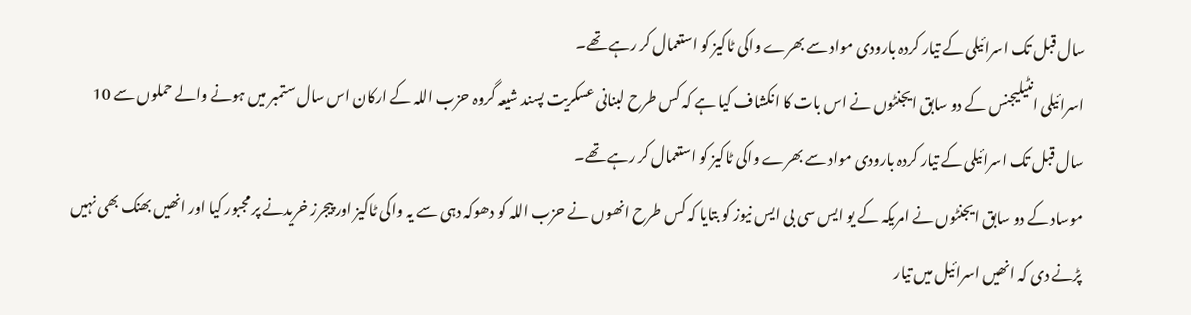سال قبل تک اسرائیلی کے تیار کردہ بارودی مواد سے بھرے واکی ٹاکیز کو استعمال کر رہے تھے۔
اسرائیلی انٹیلیجنس کے دو سابق ایجنٹوں نے اس بات کا انکشاف کیا ہے کہ کس طرح لبنانی عسکریت پسند شیعہ گروہ حزب اللہ کے ارکان اس سال ستمبر میں ہونے والے حملوں سے 10 سال قبل تک اسرائیلی کے تیار کردہ بارودی مواد سے بھرے واکی ٹاکیز کو استعمال کر رہے تھے۔
موساد کے دو سابق ایجنٹوں نے امریکہ کے یو ایس سی بی ایس نیوز کو بتایا کہ کس طرح انھوں نے حزب اللہ کو دھوکہ دہی سے یہ واکی ٹاکیز اور پیجرز خریدنے پر مجبور کیا اور انھیں بھنک بھی نہیں پڑنے دی کہ انھیں اسرائیل میں تیار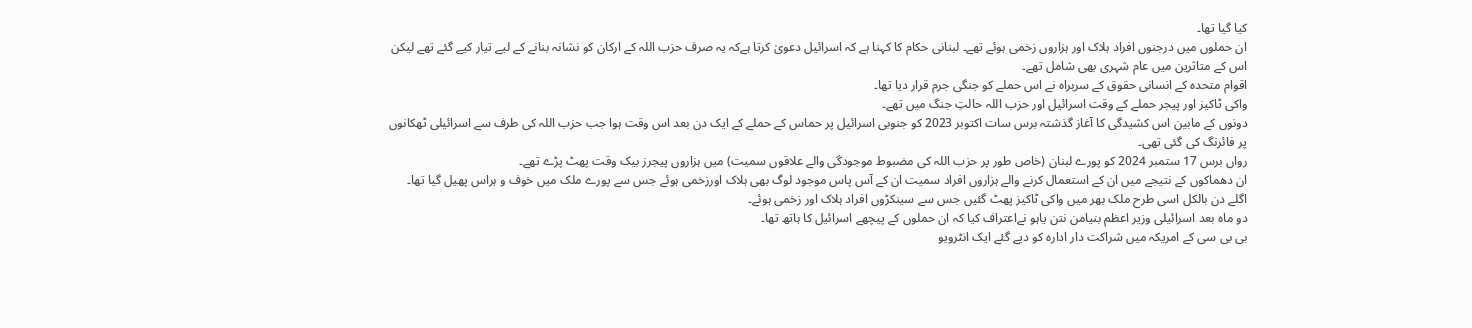کیا گیا تھا۔
ان حملوں میں درجنوں افراد ہلاک اور ہزاروں زخمی ہوئے تھے۔ لبنانی حکام کا کہنا ہے کہ اسرائیل دعویٰ کرتا ہےکہ یہ صرف حزب اللہ کے ارکان کو نشانہ بنانے کے لیے تیار کیے گئے تھے لیکن اس کے متاثرین میں عام شہری بھی شامل تھے۔
اقوام متحدہ کے انسانی حقوق کے سربراہ نے اس حملے کو جنگی جرم قرار دیا تھا۔
واکی ٹاکیز اور پیجر حملے کے وقت اسرائیل اور حزب اللہ حالتِ جنگ میں تھے۔
دونوں کے مابین اس کشیدگی کا آغاز گذشتہ برس سات اکتوبر 2023 کو جنوبی اسرائیل پر حماس کے حملے کے ایک دن بعد اس وقت ہوا جب حزب اللہ کی طرف سے اسرائیلی ٹھکانوں پر فائرنگ کی گئی تھی۔
رواں برس 17 ستمبر 2024 کو پورے لبنان (خاص طور پر حزب اللہ کی مضبوط موجودگی والے علاقوں سمیت) میں ہزاروں پیجرز بیک وقت پھٹ پڑے تھے۔
ان دھماکوں کے نتیجے میں ان کے استعمال کرنے والے ہزاروں افراد سمیت ان کے آس پاس موجود لوگ بھی ہلاک اورزخمی ہوئے جس سے پورے ملک میں خوف و ہراس پھیل گیا تھا۔
اگلے دن بالکل اسی طرح ملک بھر میں واکی ٹاکیز پھٹ گئیں جس سے سینکڑوں افراد ہلاک اور زخمی ہوئے۔
دو ماہ بعد اسرائیلی وزیر اعظم بنیامن نتن یاہو نےاعتراف کیا کہ ان حملوں کے پیچھے اسرائیل کا ہاتھ تھا۔
بی بی سی کے امریکہ میں شراکت دار ادارہ کو دیے گئے ایک انٹرویو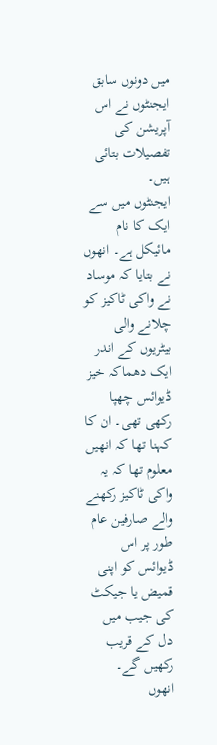میں دونوں سابق ایجنٹوں نے اس آپریشن کی تفصیلات بتائی ہیں۔
ایجنٹوں میں سے ایک کا نام مائیکل ہے۔ انھوں نے بتایا کہ موساد نے واکی ٹاکیز کو چلانے والی بیٹریوں کے اندر ایک دھماکہ خیز ڈیوائس چھپا رکھی تھی۔ ان کا کہنا تھا کہ انھیں معلوم تھا کہ یہ واکی ٹاکیز رکھنے والے صارفین عام طور پر اس ڈیوائس کو اپنی قمیض یا جیکٹ کی جیب میں دل کے قریب رکھیں گے۔
انھوں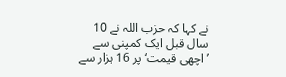نے کہا کہ حزب اللہ نے 10 سال قبل ایک کمپنی سے ’اچھی قیمت‘ پر 16 ہزار سے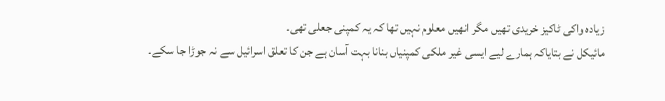زیادہ واکی ٹاکیز خریدی تھیں مگر انھیں معلوم نہیں تھا کہ یہ کمپنی جعلی تھی۔
مائیکل نے بتایاکہ ہمارے لیے ایسی غیر ملکی کمپنیاں بنانا بہت آسان ہے جن کا تعلق اسرائیل سے نہ جوڑا جا سکے۔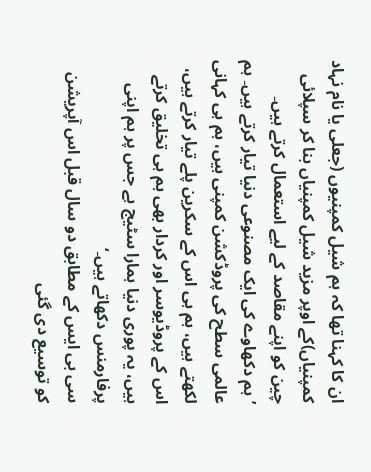ان کا کہنا تھا کہ ہم شیل کمپنیوں (جعلی یا نام نہاد کمپنیاں)کے اوپر مزید شیل کمپنیاں بنا کر سپلائی چین کو اپنے مقاصد کے لیے استعمال کرتے ہیں۔
’ہم دکھاوے کی ایک مصنوعی دنیا تیار کرتے ہیں۔ ہم عالمی سطح کی پروڈکشن کمپنی ہیں، ہم ہی کہانی لکھتے ہیں، ہم ہی اس کے سکرین پلے تیار کرتے ہیں، اس کے پروڈیوسر اور کردار بھی ہم ہی تخلیق کرتے ہیں، یہ پوری دنیا ہمارا سٹیج ہے جس پر ہم اپنی پرفارمنس دکھاتے ہیں۔‘
سی بی ایس کے مطابق دو سال قبل اس آپریشن کو توسیع دی گئی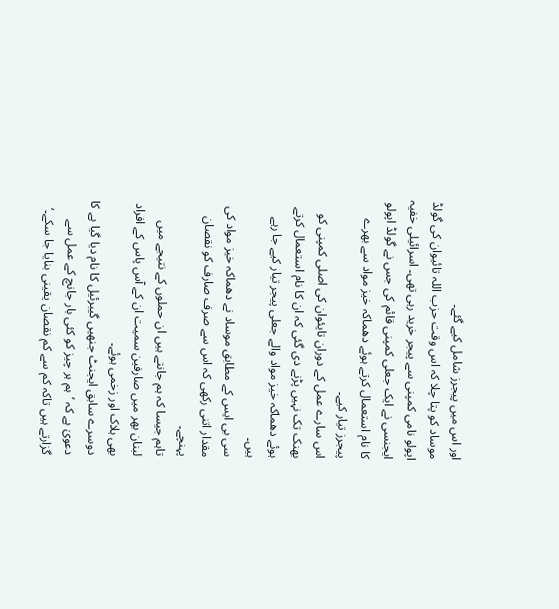اور اس میں پیجرز شامل کیے گئے۔
موساد کو پتا چلا کہ اس وقت حزب اللہ تائیوان کی گولڈ اپولو نامی کمپنی سے پیجر خرید رہی تھی۔ اسرائیلی خفیہ ایجنسی نے ایک جعلی کمپنی قائم کی جس نے گولڈ اپولو کا نام استعمال کرتے ہوئے دھماکہ خیز مواد سے بھرے پیجرز تیار کیے۔
اس سارے عمل کے دوران تایئوان کی اصلی کمپنی کو بھنک تک نہیں پڑنے دی گئی کہ ان کا نام استعمال کرتے ہوئے دھماکہ خیز مواد والے جعلی پیجر تیار کیے جا رہے ہیں۔
سی بی ایس کے مطابق موساد نے دھماکہ خیز مواد کی مقدار اتنی رکھی کہ اس سے صرف صارف کو نقصان پہنچے۔
تاہم جیسا کہ ہم جانتے ہیں ان حملوں کے نتیجے میں لبنان بھر میں صارفین سمیت ان کے آس پاس کے افراد بھی ہلاک اور زخمی ہوئے۔
دوسرے سابق ایجنٹ جنھیں گیبرئیل کا نام دیا گیا ہے کا دعویٰ ہے کہ ’ہم ہر چیز کو کئی بار جانچ کے عمل سے گزارتے ہیں تاکہ کم سے کم نقصان یقینی بنایا جا سکے۔‘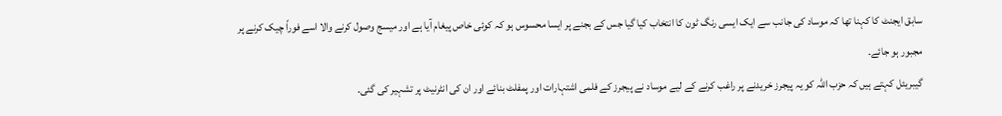سابق ایجنٹ کا کہنا تھا کہ موساد کی جانب سے ایک ایسی رنگ ٹون کا انتخاب کیا گیا جس کے بجنے پر ایسا محسوس ہو کہ کوئی خاص پیغام آیا ہے اور میسج وصول کرنے والا اسے فوراً چیک کرنے پر مجبور ہو جائے۔
گیبریئل کہتے ہیں کہ حزب اللہ کو یہ پیجرز خریدنے پر راغب کرنے کے لیے موساد نے پیجرز کے فلمی اشتہارات اور پمفلٹ بنائے اور ان کی انٹرنیٹ پر تشہیر کی گئی۔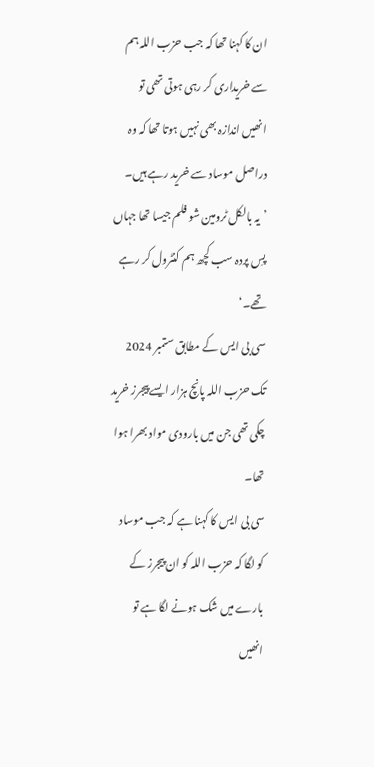ان کا کہنا تھا کہ جب حزب اللہ ہم سے خریداری کر رہی ہوتی تھی تو انھیں اندازہ بھی نہیں ہوتا تھا کہ وہ دراصل موساد سے خرید رہے ہیں۔
’یہ بالکل ٹرومین شو فلم جیسا تھا جہاں پسِ پردہ سب کچھ ہم کنٹرول کر رہے تھے۔‘
سی بی ایس کے مطابق ستمبر 2024 تک حزب اللہ پانچ ہزار ایسے پیجرز خرید چکی تھی جن میں بارودی مواد بھرا ہوا تھا۔
سی بی ایس کا کہنا ہے کہ جب موساد کو لگا کہ حزب اللہ کو ان پیجرز کے بارے میں شک ہونے لگا ہے تو انھیں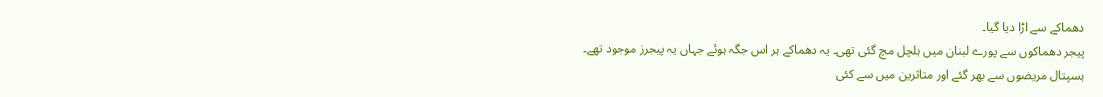دھماکے سے اڑا دیا گیا۔
پیجر دھماکوں سے پورے لبنان میں ہلچل مچ گئی تھی۔ یہ دھماکے ہر اس جگہ ہوئے جہاں یہ پیجرز موجود تھے۔
ہسپتال مریضوں سے بھر گئے اور متاثرین میں سے کئی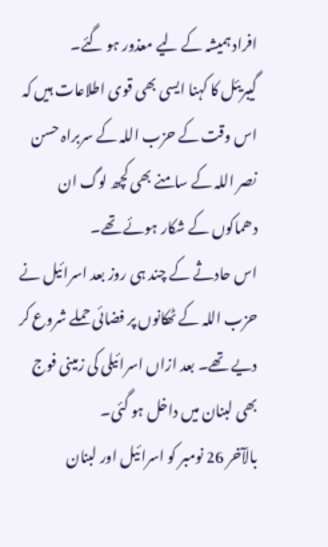افراد ہمیشہ کے لیے معذور ہو گئے۔
گیبریئل کا کہنا ایسی بھی قوی اطلاعات ہیں کہ اس وقت کے حزب اللہ کے سربراہ حسن نصر اللہ کے سامنے بھی کچھ لوگ ان دھماکوں کے شکار ہوئے تھے۔
اس حادثے کے چند ہی روز بعد اسرائیل نے حزب اللہ کے ٹھکانوں پر فضائی حملے شروع کر دیے تھے۔ بعد ازاں اسرائیلی کی زمینی فوج بھی لبنان میں داخل ہو گئی۔
بالآخر 26 نومبر کو اسرائیل اور لبنان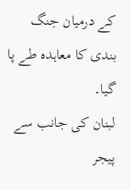کے درمیان جنگ بندی کا معاہدہ طے پا گیا۔
لبنان کی جانب سے پیجر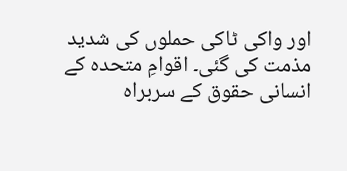اور واکی ٹاکی حملوں کی شدید مذمت کی گئی۔ اقوامِ متحدہ کے انسانی حقوق کے سربراہ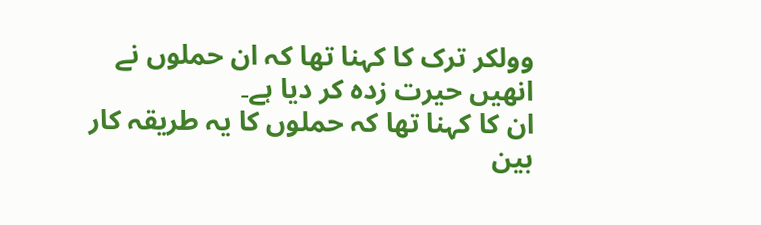وولکر ترک کا کہنا تھا کہ ان حملوں نے انھیں حیرت زدہ کر دیا ہے۔
ان کا کہنا تھا کہ حملوں کا یہ طریقہ کار بین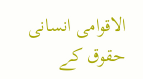الاقوامی انسانی حقوق کے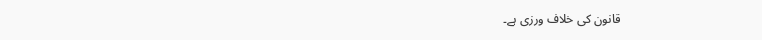قانون کی خلاف ورزی ہے۔